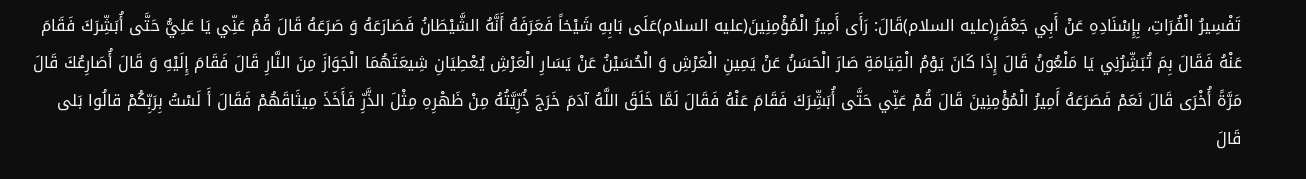تَفْسِيرُ الْفُرَاتِ، بِإِسْنَادِهِ عَنْ أَبِي جَعْفَرٍ(عليه السلام)قَالَ: رَأَى أَمِيرُ الْمُؤْمِنِينَ(عليه السلام)عَلَى بَابِهِ شَيْخاً فَعَرَفَهُ أَنَّهُ الشَّيْطَانُ فَصَارَعَهُ وَ صَرَعَهُ قَالَ قُمْ عَنِّي يَا عَلِيُّ حَتَّى أُبَشِّرَكَ فَقَامَ عَنْهُ فَقَالَ بِمَ تُبَشِّرُنِي يَا مَلْعُونُ قَالَ إِذَا كَانَ يَوْمُ الْقِيَامَةِ صَارَ الْحَسَنُ عَنْ يَمِينِ الْعَرْشِ وَ الْحُسَيْنُ عَنْ يَسَارِ الْعَرْشِ يُعْطِيَانِ شِيعَتَهُمَا الْجَوَازَ مِنَ النَّارِ قَالَ فَقَامَ إِلَيْهِ وَ قَالَ أُصَارِعُكَ قَالَ مَرَّةً أُخْرَى قَالَ نَعَمْ فَصَرَعَهُ أَمِيرُ الْمُؤْمِنِينَ قَالَ قُمْ عَنِّي حَتَّى أُبَشِّرَكَ فَقَامَ عَنْهُ فَقَالَ لَمَّا خَلَقَ اللَّهُ آدَمَ خَرَجَ ذُرِّيَّتُهُ مِنْ ظَهْرِهِ مِثْلَ الذَّرِّ فَأَخَذَ مِيثَاقَهُمْ فَقَالَ أَ لَسْتُ بِرَبِّكُمْ قالُوا بَلى قَالَ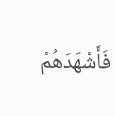فَأَشْهَدَهُمْ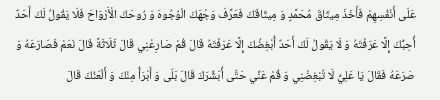عَلَى أَنْفُسِهِمْ فَأَخَذَ مِيثَاقَ مُحَمَّدٍ وَ مِيثَاقَكَ فَعَرَّفَ وَجْهَكَ الْوُجُوهَ وَ رُوحَكَ الْأَرْوَاحَ فَلَا يَقُولُ لَكَ أَحَدٌ أُحِبُّكَ إِلَّا عَرَفْتَهُ وَ لَا يَقُولُ لَكَ أَحَدٌ أُبْغِضُكَ إِلَّا عَرَفْتَهُ قَالَ قُمْ صَارِعْنِي قَالَ ثَلَاثَةً قَالَ نَعَمْ فَصَارَعَهُ وَ صَرَعَهُ فَقَالَ يَا عَلِيُّ لَا تُبْغِضْنِي وَ قُمْ عَنِّي حَتَّى أُبَشِّرَكَ قَالَ بَلَى وَ أَبْرَأُ مِنْكَ وَ أَلْعَنُكَ قَالَ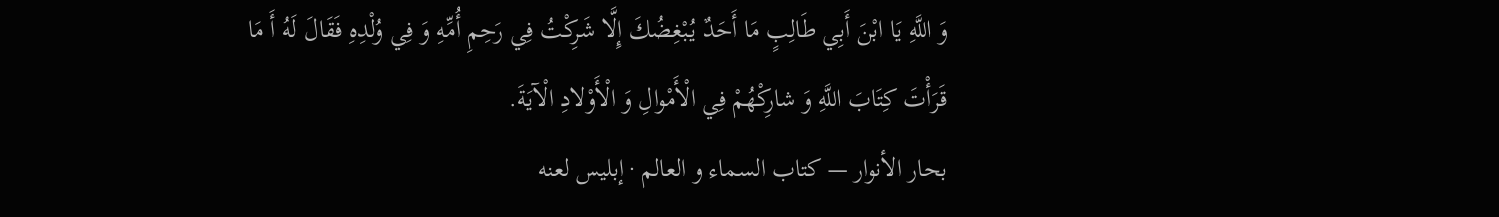وَ اللَّهِ يَا ابْنَ أَبِي طَالِبٍ مَا أَحَدٌ يُبْغِضُكَ إِلَّا شَرِكْتُ فِي رَحِمِ أُمِّهِ وَ فِي وُلْدِهِ فَقَالَ لَهُ أَ مَا قَرَأْتَ كِتَابَ اللَّهِ وَ شارِكْهُمْ فِي الْأَمْوالِ وَ الْأَوْلادِ الْآيَةَ.
بحار الأنوار — كتاب السماء و العالم · إبليس لعنه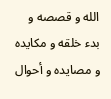الله و قصصه و بدء خلقه و مكايده و مصايده و أحوال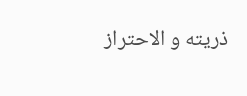ذريته و الاحتراز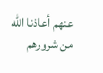عنهم أعاذنا الله من شرورهم